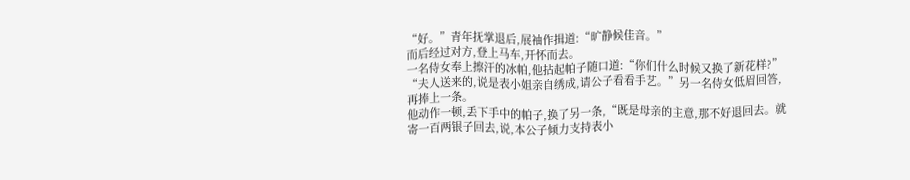“好。”青年抚掌退后,展袖作揖道:“旷静候佳音。”
而后经过对方,登上马车,开怀而去。
一名侍女奉上擦汗的冰帕,他拈起帕子随口道:“你们什么时候又换了新花样?”
“夫人送来的,说是表小姐亲自绣成,请公子看看手艺。”另一名侍女低眉回答,再捧上一条。
他动作一顿,丢下手中的帕子,换了另一条,“既是母亲的主意,那不好退回去。就寄一百两银子回去,说,本公子倾力支持表小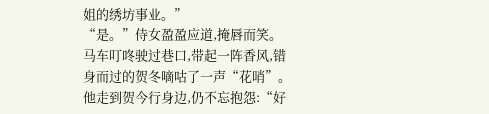姐的绣坊事业。”
“是。”侍女盈盈应道,掩唇而笑。
马车叮咚驶过巷口,带起一阵香风,错身而过的贺冬嘀咕了一声“花哨”。他走到贺今行身边,仍不忘抱怨:“好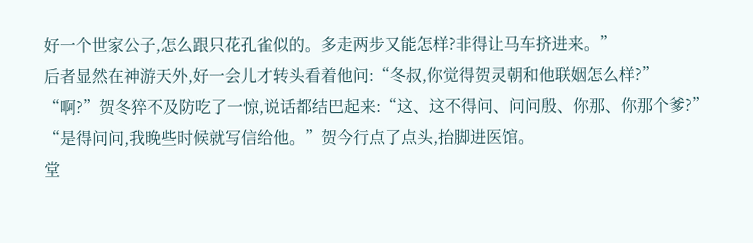好一个世家公子,怎么跟只花孔雀似的。多走两步又能怎样?非得让马车挤进来。”
后者显然在神游天外,好一会儿才转头看着他问:“冬叔,你觉得贺灵朝和他联姻怎么样?”
“啊?”贺冬猝不及防吃了一惊,说话都结巴起来:“这、这不得问、问问殷、你那、你那个爹?”
“是得问问,我晚些时候就写信给他。”贺今行点了点头,抬脚进医馆。
堂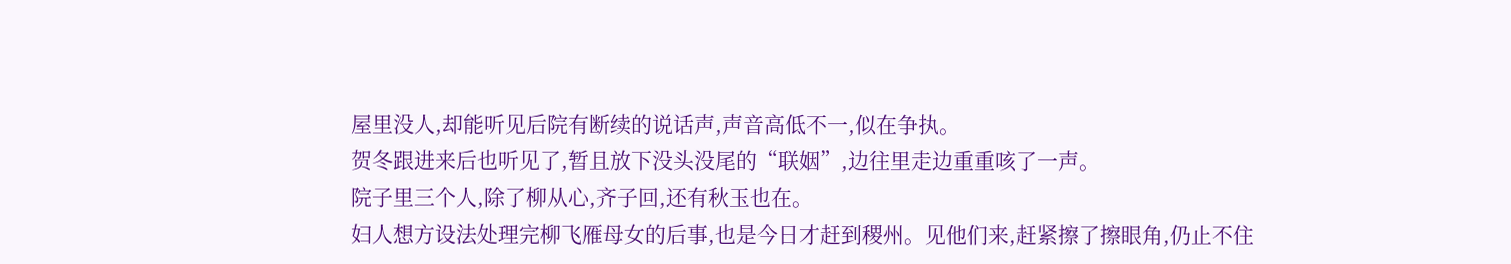屋里没人,却能听见后院有断续的说话声,声音高低不一,似在争执。
贺冬跟进来后也听见了,暂且放下没头没尾的“联姻”,边往里走边重重咳了一声。
院子里三个人,除了柳从心,齐子回,还有秋玉也在。
妇人想方设法处理完柳飞雁母女的后事,也是今日才赶到稷州。见他们来,赶紧擦了擦眼角,仍止不住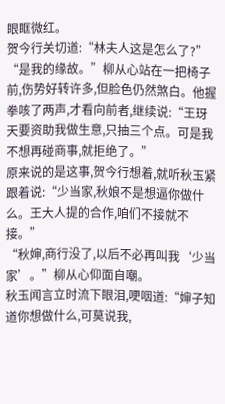眼眶微红。
贺今行关切道:“林夫人这是怎么了?”
“是我的缘故。”柳从心站在一把椅子前,伤势好转许多,但脸色仍然煞白。他握拳咳了两声,才看向前者,继续说:“王玡天要资助我做生意,只抽三个点。可是我不想再碰商事,就拒绝了。”
原来说的是这事,贺今行想着,就听秋玉紧跟着说:“少当家,秋娘不是想逼你做什么。王大人提的合作,咱们不接就不接。”
“秋婶,商行没了,以后不必再叫我‘少当家’。”柳从心仰面自嘲。
秋玉闻言立时流下眼泪,哽咽道:“婶子知道你想做什么,可莫说我,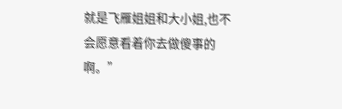就是飞雁姐姐和大小姐,也不会愿意看着你去做傻事的啊。”